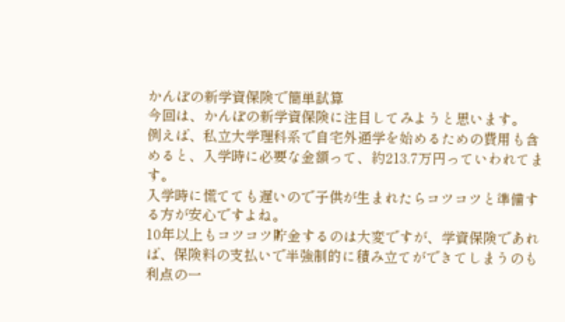かんぽの新学資保険で簡単試算
今回は、かんぽの新学資保険に注目してみようと思います。
例えば、私立大学理科系で自宅外通学を始めるための費用も含めると、入学時に必要な金額って、約213.7万円っていわれてます。
入学時に慌てても遅いので子供が生まれたらコツコツと準備する方が安心ですよね。
10年以上もコツコツ貯金するのは大変ですが、学資保険であれば、保険料の支払いで半強制的に積み立てができてしまうのも利点の一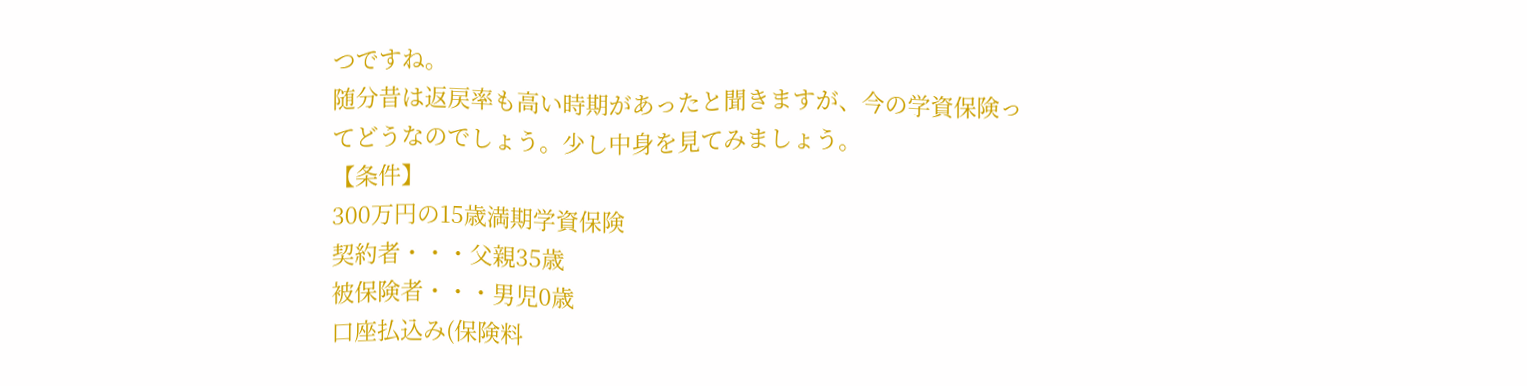つですね。
随分昔は返戻率も高い時期があったと聞きますが、今の学資保険ってどうなのでしょう。少し中身を見てみましょう。
【条件】
300万円の15歳満期学資保険
契約者・・・父親35歳
被保険者・・・男児0歳
口座払込み(保険料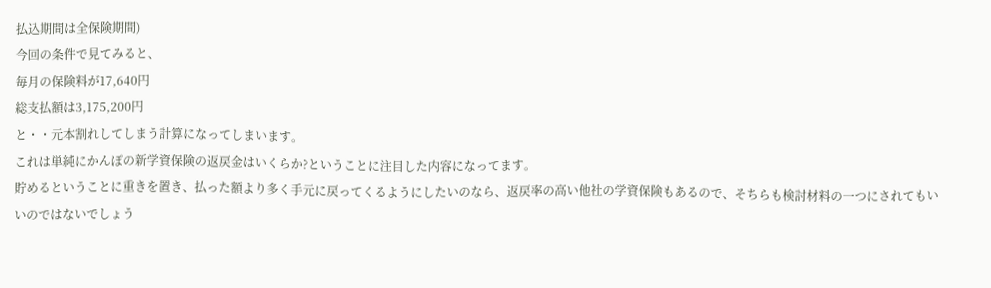払込期間は全保険期間)
今回の条件で見てみると、
毎月の保険料が17,640円
総支払額は3,175,200円
と・・元本割れしてしまう計算になってしまいます。
これは単純にかんぽの新学資保険の返戻金はいくらか?ということに注目した内容になってます。
貯めるということに重きを置き、払った額より多く手元に戻ってくるようにしたいのなら、返戻率の高い他社の学資保険もあるので、そちらも検討材料の一つにされてもいいのではないでしょう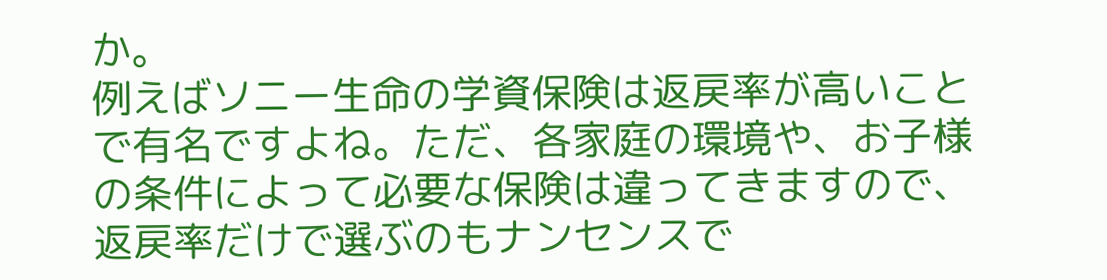か。
例えばソニー生命の学資保険は返戻率が高いことで有名ですよね。ただ、各家庭の環境や、お子様の条件によって必要な保険は違ってきますので、返戻率だけで選ぶのもナンセンスで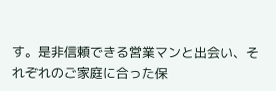す。是非信頼できる営業マンと出会い、それぞれのご家庭に合った保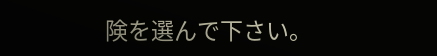険を選んで下さい。